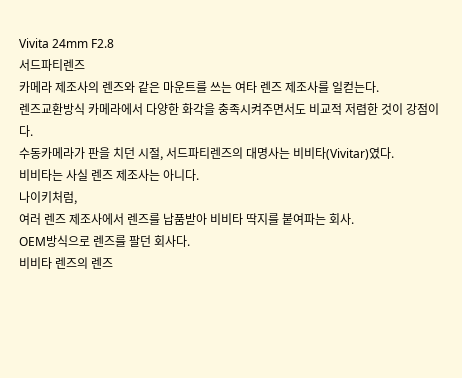Vivita 24mm F2.8
서드파티렌즈
카메라 제조사의 렌즈와 같은 마운트를 쓰는 여타 렌즈 제조사를 일컫는다.
렌즈교환방식 카메라에서 다양한 화각을 충족시켜주면서도 비교적 저렴한 것이 강점이다.
수동카메라가 판을 치던 시절, 서드파티렌즈의 대명사는 비비타(Vivitar)였다.
비비타는 사실 렌즈 제조사는 아니다.
나이키처럼,
여러 렌즈 제조사에서 렌즈를 납품받아 비비타 딱지를 붙여파는 회사.
OEM방식으로 렌즈를 팔던 회사다.
비비타 렌즈의 렌즈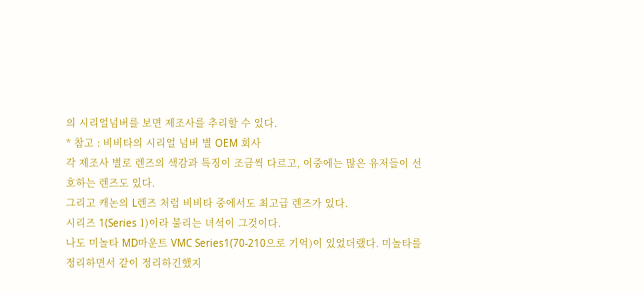의 시리얼넘버를 보면 제조사를 추리할 수 있다.
* 참고 : 비비타의 시리얼 넘버 별 OEM 회사
각 제조사 별로 렌즈의 색감과 특징이 조금씩 다르고, 이중에는 많은 유저들이 선호하는 렌즈도 있다.
그리고 캐논의 L렌즈 처럼 비비타 중에서도 최고급 렌즈가 있다.
시리즈 1(Series 1)이라 불리는 녀석이 그것이다.
나도 미놀타 MD마운트 VMC Series1(70-210으로 기억)이 있었더랬다. 미놀타를 정리하면서 같이 정리하긴했지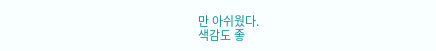만 아쉬웠다.
색감도 좋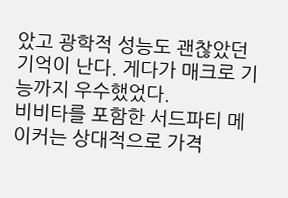았고 광학적 성능도 괜찮았던 기억이 난다. 게다가 매크로 기능까지 우수했었다.
비비타를 포함한 서드파티 메이커는 상대적으로 가격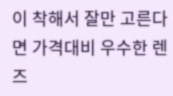이 착해서 잘만 고른다면 가격대비 우수한 렌즈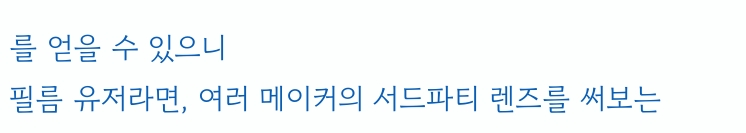를 얻을 수 있으니
필름 유저라면, 여러 메이커의 서드파티 렌즈를 써보는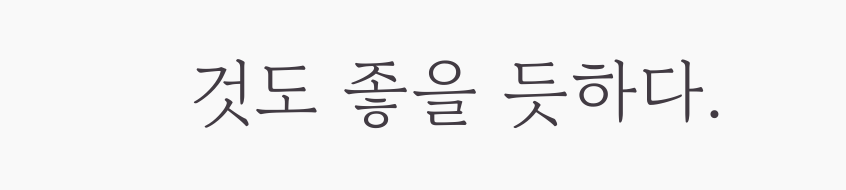것도 좋을 듯하다.